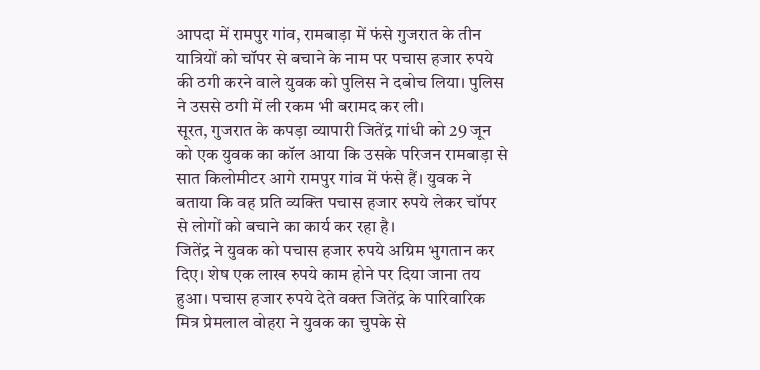आपदा में रामपुर गांव, रामबाड़ा में फंसे गुजरात के तीन यात्रियों को चॉपर से बचाने के नाम पर पचास हजार रुपये की ठगी करने वाले युवक को पुलिस ने दबोच लिया। पुलिस ने उससे ठगी में ली रकम भी बरामद कर ली।
सूरत, गुजरात के कपड़ा व्यापारी जितेंद्र गांधी को 29 जून को एक युवक का कॉल आया कि उसके परिजन रामबाड़ा से सात किलोमीटर आगे रामपुर गांव में फंसे हैं। युवक ने बताया कि वह प्रति व्यक्ति पचास हजार रुपये लेकर चॉपर से लोगों को बचाने का कार्य कर रहा है।
जितेंद्र ने युवक को पचास हजार रुपये अग्रिम भुगतान कर दिए। शेष एक लाख रुपये काम होने पर दिया जाना तय हुआ। पचास हजार रुपये देते वक्त जितेंद्र के पारिवारिक मित्र प्रेमलाल वोहरा ने युवक का चुपके से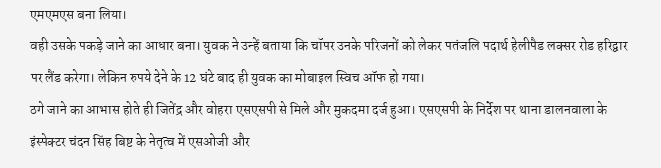एमएमएस बना लिया।
वही उसके पकड़े जाने का आधार बना। युवक ने उन्हें बताया कि चॉपर उनके परिजनों को लेकर पतंजलि पदार्थ हेलीपैड लक्सर रोड हरिद्वार पर लैंड करेगा। लेकिन रुपये देने के 12 घंटे बाद ही युवक का मोबाइल स्विच ऑफ हो गया।
ठगे जाने का आभास होते ही जितेंद्र और वोहरा एसएसपी से मिले और मुकदमा दर्ज हुआ। एसएसपी के निर्देश पर थाना डालनवाला के इंस्पेक्टर चंदन सिंह बिष्ट के नेतृत्व में एसओजी और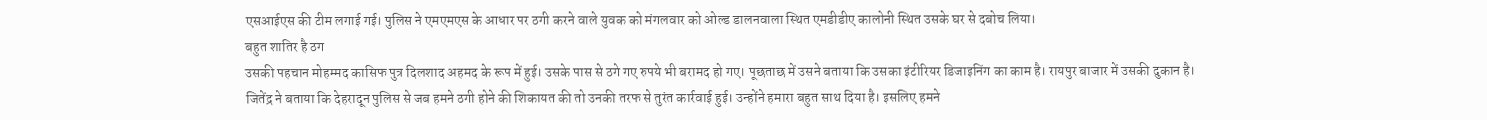एसआईएस की टीम लगाई गई। पुलिस ने एमएमएस के आधार पर ठगी करने वाले युवक को मंगलवार को ओल्ड डालनवाला स्थित एमडीडीए कालोनी स्थित उसके घर से दबोच लिया।
बहुत शातिर है ठग
उसकी पहचान मोहम्मद कासिफ पुत्र दिलशाद अहमद के रूप में हुई। उसके पास से ठगे गए रुपये भी बरामद हो गए। पूछताछ में उसने बताया कि उसका इंटीरियर डिजाइनिंग का काम है। रायपुर बाजार में उसकी दुकान है।
जितेंद्र ने बताया कि देहरादून पुलिस से जब हमने ठगी होने की शिकायत की तो उनकी तरफ से तुरंत कार्रवाई हुई। उन्होंने हमारा बहुत साथ दिया है। इसलिए हमने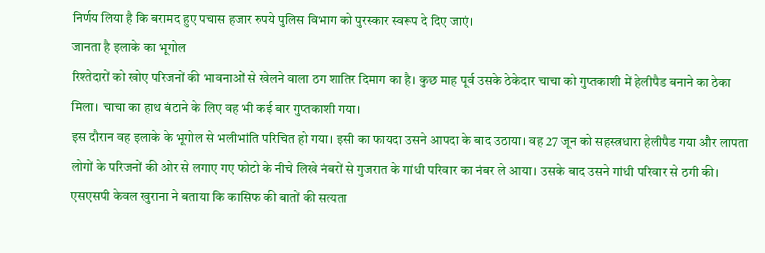निर्णय लिया है कि बरामद हुए पचास हजार रुपये पुलिस विभाग को पुरस्कार स्वरूप दे दिए जाएं।
जानता है इलाके का भूगोल
रिश्तेदारों को खोए परिजनों की भावनाओं से खेलने वाला ठग शातिर दिमाग का है। कुछ माह पूर्व उसके ठेकेदार चाचा को गुप्तकाशी में हेलीपैड बनाने का ठेका मिला। चाचा का हाथ बंटाने के लिए वह भी कई बार गुप्तकाशी गया।
इस दौरान वह इलाके के भूगोल से भलीभांति परिचित हो गया। इसी का फायदा उसने आपदा के बाद उठाया। वह 27 जून को सहस्त्रधारा हेलीपैड गया और लापता लोगों के परिजनों की ओर से लगाए गए फोटो के नीचे लिखे नंबरों से गुजरात के गांधी परिवार का नंबर ले आया। उसके बाद उसने गांधी परिवार से ठगी की।
एसएसपी केवल खुराना ने बताया कि कासिफ की बातों की सत्यता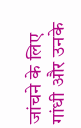जांचने के लिए गांधी और उनके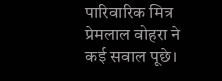पारिवारिक मित्र प्रेमलाल वोहरा ने कई सवाल पूछे।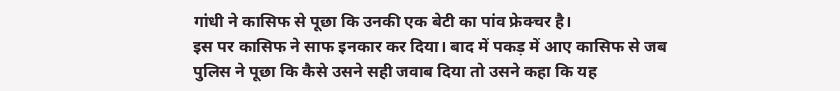गांधी ने कासिफ से पूछा कि उनकी एक बेटी का पांव फ्रेक्चर है।
इस पर कासिफ ने साफ इनकार कर दिया। बाद में पकड़ में आए कासिफ से जब पुलिस ने पूछा कि कैसे उसने सही जवाब दिया तो उसने कहा कि यह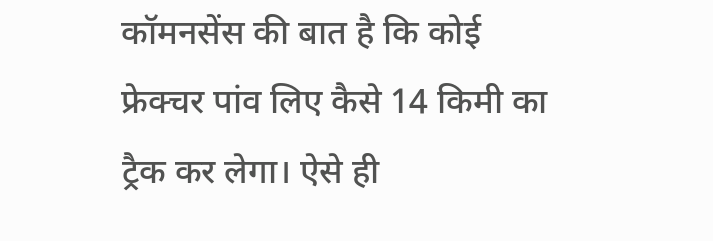कॉमनसेंस की बात है कि कोई फ्रेक्चर पांव लिए कैसे 14 किमी का ट्रैक कर लेगा। ऐसे ही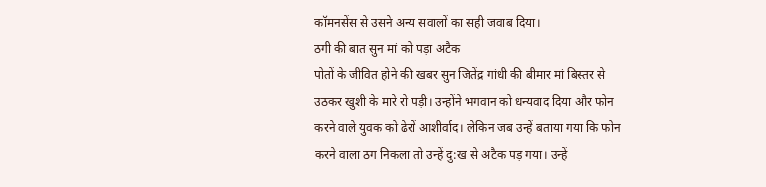कॉमनसेंस से उसने अन्य सवालों का सही जवाब दिया।
ठगी की बात सुन मां को पड़ा अटैक
पोतों के जीवित होने की खबर सुन जितेंद्र गांधी की बीमार मां बिस्तर से उठकर खुशी के मारे रो पड़ी। उन्होंने भगवान को धन्यवाद दिया और फोन करने वाले युवक को ढेरों आशीर्वाद। लेकिन जब उन्हें बताया गया कि फोन करने वाला ठग निकला तो उन्हें दु:ख से अटैक पड़ गया। उन्हें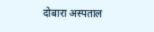दोबारा अस्पताल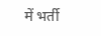में भर्ती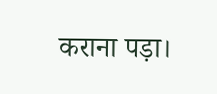कराना पड़ा।